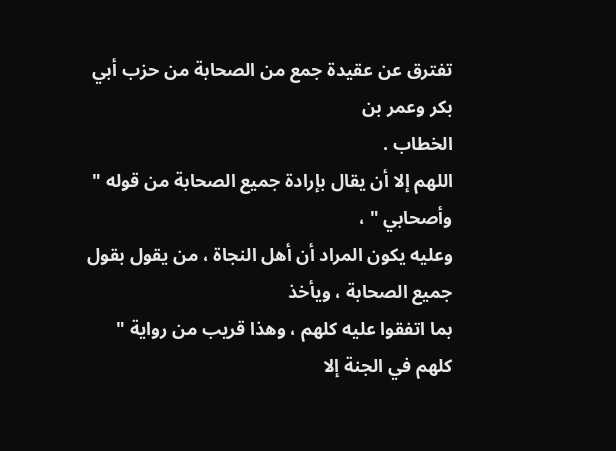تفترق عن عقيدة جمع من الصحابة من حزب أبي بكر وعمر بن
الخطاب .
اللهم إلا أن يقال بإرادة جميع الصحابة من قوله " وأصحابي " ،
وعليه يكون المراد أن أهل النجاة ، من يقول بقول جميع الصحابة ، ويأخذ
بما اتفقوا عليه كلهم ، وهذا قريب من رواية " كلهم في الجنة إلا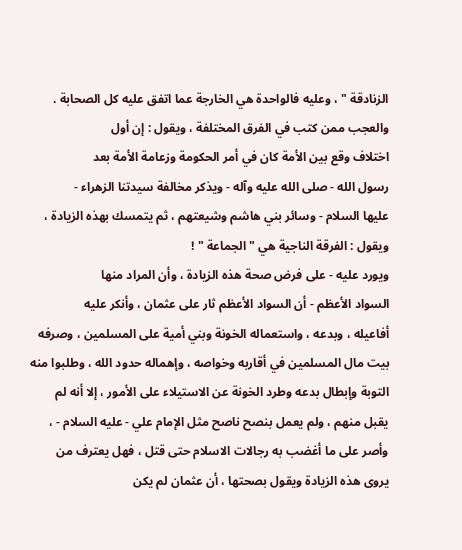الزنادقة " ، وعليه فالواحدة هي الخارجة عما اتفق عليه كل الصحابة .
والعجب ممن كتب في الفرق المختلفة ، ويقول : إن أول
اختلاف وقع بين الأمة كان في أمر الحكومة وزعامة الأمة بعد
رسول الله - صلى الله عليه وآله - ويذكر مخالفة سيدتنا الزهراء -
عليها السلام - وسائر بني هاشم وشيعتهم ، ثم يتمسك بهذه الزيادة ،
ويقول : الفرقة الناجية هي " الجماعة " !
ويورد عليه - على فرض صحة هذه الزيادة ، وأن المراد منها
السواد الأعظم - أن السواد الأعظم ثار على عثمان ، وأنكر عليه
أفاعيله ، وبدعه ، واستعماله الخونة وبني أمية على المسلمين ، وصرفه
بيت مال المسلمين في أقاربه وخواصه ، وإهماله حدود الله ، وطلبوا منه
التوبة وإبطال بدعه وطرد الخونة عن الاستيلاء على الأمور ، إلا أنه لم
يقبل منهم ، ولم يعمل بنصح ناصح مثل الإمام علي - عليه السلام - ،
وأصر على ما أغضب به رجالات الاسلام حتى قتل ، فهل يعترف من
يروى هذه الزيادة ويقول بصحتها ، أن عثمان لم يكن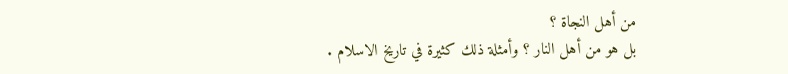من أهل النجاة ؟
بل هو من أهل النار ؟ وأمثلة ذلك كثيرة في تاريخ الاسلام .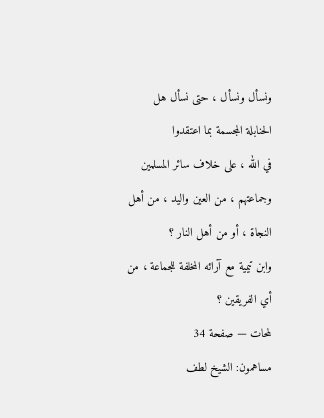ونسأل ونسأل ، حتى نسأل هل الحنابلة المجسمة بما اعتقدوا
في الله ، على خلاف سائر المسلمين وجماعتهم ، من العين واليد ، من أهل
النجاة ، أو من أهل النار ؟
وابن تيمية مع آرائه المخلفة للجماعة ، من أي الفريقين ؟
لمحات — صفحة 34
مساهمون: الشيخ لطف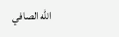الله الصافي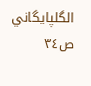الگلپايگاني
ص٣٤